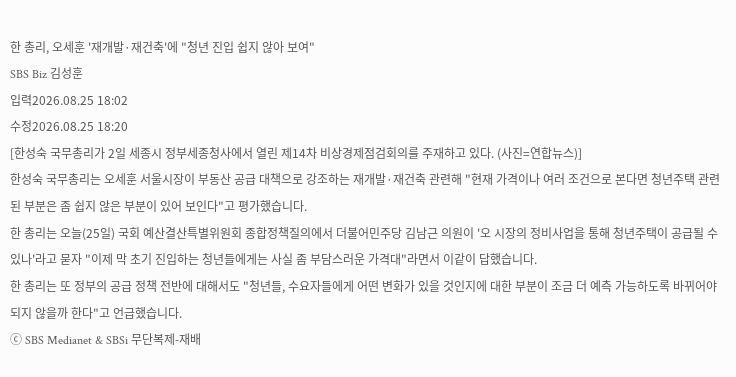한 총리, 오세훈 '재개발·재건축'에 "청년 진입 쉽지 않아 보여"
SBS Biz 김성훈
입력2026.08.25 18:02
수정2026.08.25 18:20
[한성숙 국무총리가 2일 세종시 정부세종청사에서 열린 제14차 비상경제점검회의를 주재하고 있다. (사진=연합뉴스)]
한성숙 국무총리는 오세훈 서울시장이 부동산 공급 대책으로 강조하는 재개발·재건축 관련해 "현재 가격이나 여러 조건으로 본다면 청년주택 관련된 부분은 좀 쉽지 않은 부분이 있어 보인다"고 평가했습니다.
한 총리는 오늘(25일) 국회 예산결산특별위원회 종합정책질의에서 더불어민주당 김남근 의원이 '오 시장의 정비사업을 통해 청년주택이 공급될 수 있나'라고 묻자 "이제 막 초기 진입하는 청년들에게는 사실 좀 부담스러운 가격대"라면서 이같이 답했습니다.
한 총리는 또 정부의 공급 정책 전반에 대해서도 "청년들, 수요자들에게 어떤 변화가 있을 것인지에 대한 부분이 조금 더 예측 가능하도록 바뀌어야 되지 않을까 한다"고 언급했습니다.
ⓒ SBS Medianet & SBSi 무단복제-재배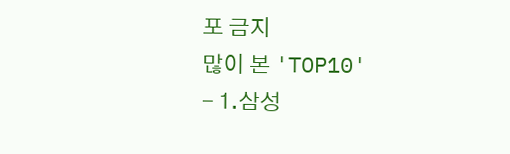포 금지
많이 본 'TOP10'
- 1.삼성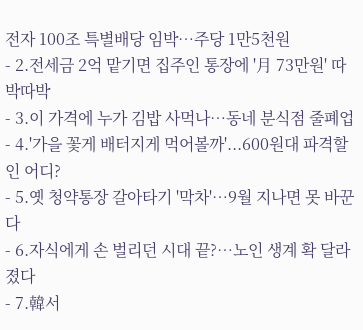전자 100조 특별배당 임박…주당 1만5천원
- 2.전세금 2억 맡기면 집주인 통장에 '月 73만원' 따박따박
- 3.이 가격에 누가 김밥 사먹나…동네 분식점 줄폐업
- 4.'가을 꽃게 배터지게 먹어볼까'...600원대 파격할인 어디?
- 5.옛 청약통장 갈아타기 '막차'…9월 지나면 못 바꾼다
- 6.자식에게 손 벌리던 시대 끝?…노인 생계 확 달라졌다
- 7.韓서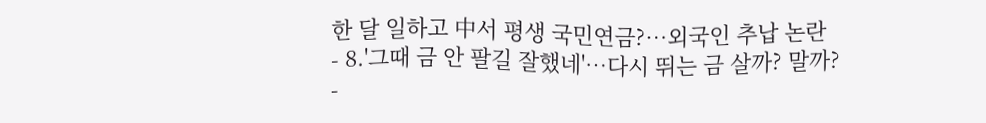한 달 일하고 中서 평생 국민연금?…외국인 추납 논란
- 8.'그때 금 안 팔길 잘했네'…다시 뛰는 금 살까? 말까?
-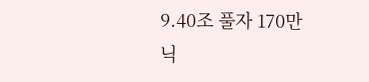9.40조 풀자 170만닉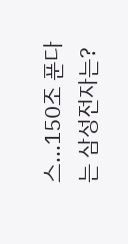스...150조 푼다는 삼성전자는?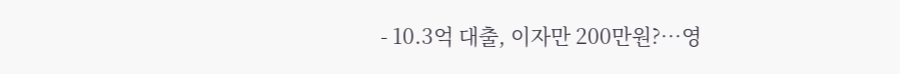- 10.3억 대출, 이자만 200만원?…영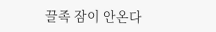끌족 잠이 안온다